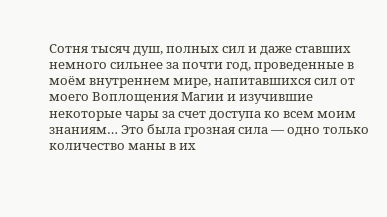Сотня тысяч душ, полных сил и даже ставших немного сильнее за почти год, проведенные в моём внутреннем мире, напитавшихся сил от моего Воплощения Магии и изучившие некоторые чары за счет доступа ко всем моим знаниям… Это была грозная сила — одно только количество маны в их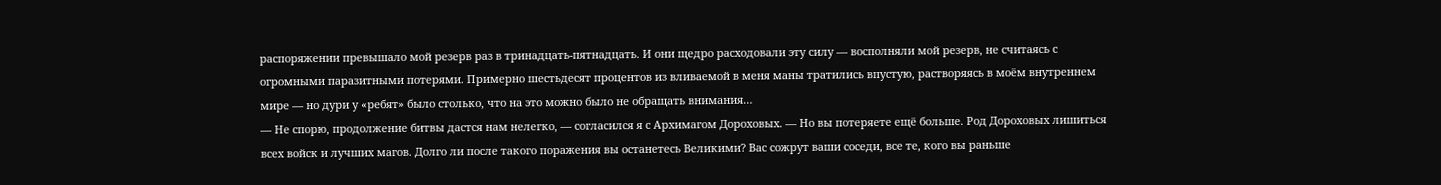распоряжении превышало мой резерв раз в тринадцать-пятнадцать. И они щедро расходовали эту силу — восполняли мой резерв, не считаясь с огромными паразитными потерями. Примерно шестьдесят процентов из вливаемой в меня маны тратились впустую, растворяясь в моём внутреннем мире — но дури у «ребят» было столько, что на это можно было не обращать внимания…
— Не спорю, продолжение битвы дастся нам нелегко, — согласился я с Архимагом Дороховых. — Но вы потеряете ещё больше. Род Дороховых лишиться всех войск и лучших магов. Долго ли после такого поражения вы останетесь Великими? Вас сожрут ваши соседи, все те, кого вы раньше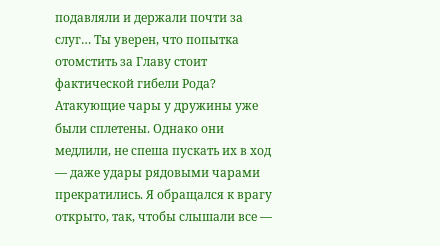подавляли и держали почти за слуг… Ты уверен, что попытка отомстить за Главу стоит фактической гибели Рода?
Атакующие чары у дружины уже были сплетены. Однако они медлили, не спеша пускать их в ход — даже удары рядовыми чарами прекратились. Я обращался к врагу открыто, так, чтобы слышали все —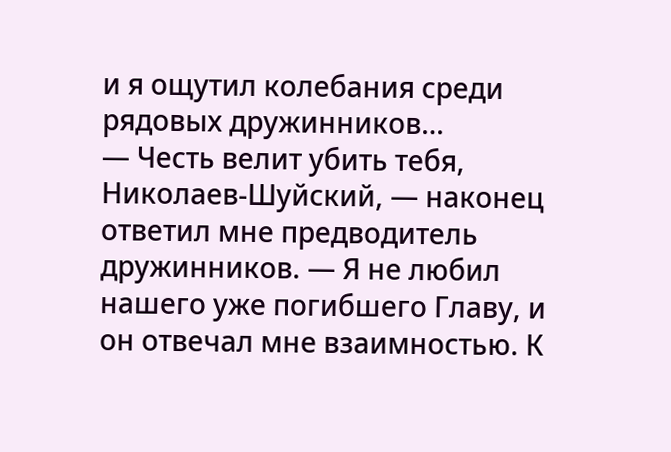и я ощутил колебания среди рядовых дружинников…
— Честь велит убить тебя, Николаев-Шуйский, — наконец ответил мне предводитель дружинников. — Я не любил нашего уже погибшего Главу, и он отвечал мне взаимностью. К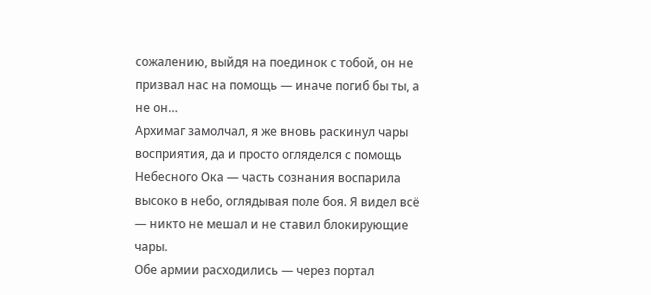сожалению, выйдя на поединок с тобой, он не призвал нас на помощь — иначе погиб бы ты, а не он…
Архимаг замолчал, я же вновь раскинул чары восприятия, да и просто огляделся с помощь Небесного Ока — часть сознания воспарила высоко в небо, оглядывая поле боя. Я видел всё — никто не мешал и не ставил блокирующие чары.
Обе армии расходились — через портал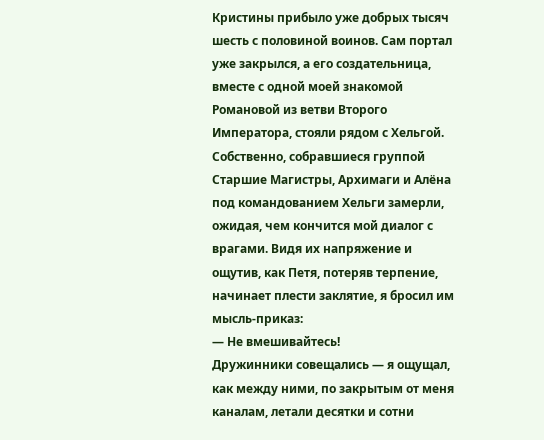Кристины прибыло уже добрых тысяч шесть с половиной воинов. Сам портал уже закрылся, а его создательница, вместе с одной моей знакомой Романовой из ветви Второго Императора, стояли рядом с Хельгой.
Собственно, собравшиеся группой Старшие Магистры, Архимаги и Алёна под командованием Хельги замерли, ожидая, чем кончится мой диалог с врагами. Видя их напряжение и ощутив, как Петя, потеряв терпение, начинает плести заклятие, я бросил им мысль-приказ:
— Не вмешивайтесь!
Дружинники совещались — я ощущал, как между ними, по закрытым от меня каналам, летали десятки и сотни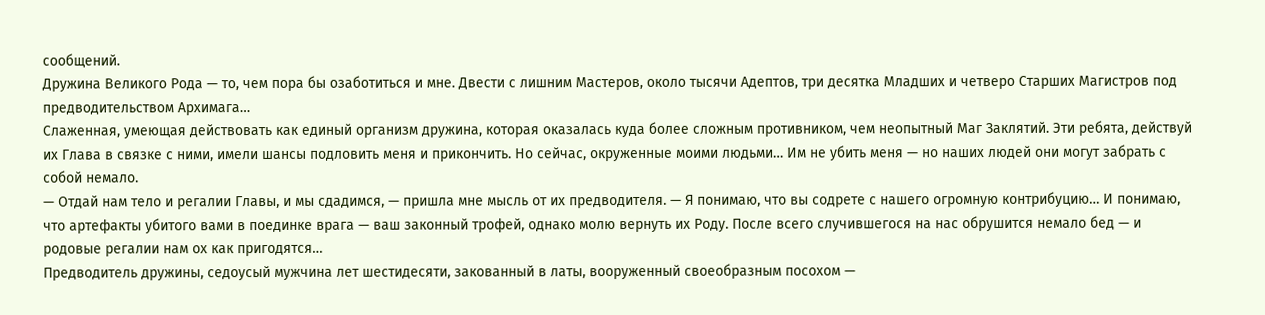сообщений.
Дружина Великого Рода — то, чем пора бы озаботиться и мне. Двести с лишним Мастеров, около тысячи Адептов, три десятка Младших и четверо Старших Магистров под предводительством Архимага…
Слаженная, умеющая действовать как единый организм дружина, которая оказалась куда более сложным противником, чем неопытный Маг Заклятий. Эти ребята, действуй их Глава в связке с ними, имели шансы подловить меня и прикончить. Но сейчас, окруженные моими людьми… Им не убить меня — но наших людей они могут забрать с собой немало.
— Отдай нам тело и регалии Главы, и мы сдадимся, — пришла мне мысль от их предводителя. — Я понимаю, что вы содрете с нашего огромную контрибуцию… И понимаю, что артефакты убитого вами в поединке врага — ваш законный трофей, однако молю вернуть их Роду. После всего случившегося на нас обрушится немало бед — и родовые регалии нам ох как пригодятся…
Предводитель дружины, седоусый мужчина лет шестидесяти, закованный в латы, вооруженный своеобразным посохом —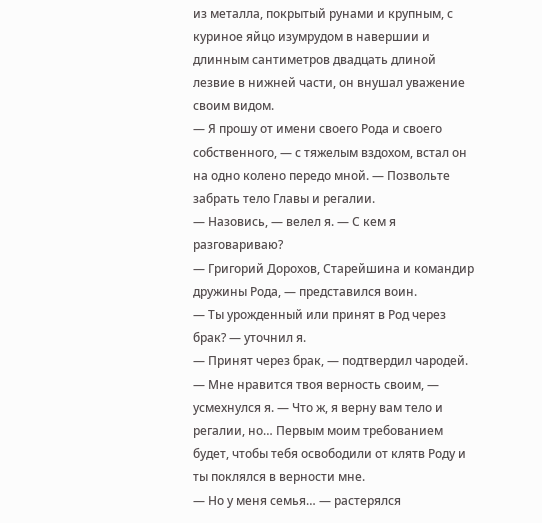из металла, покрытый рунами и крупным, с куриное яйцо изумрудом в навершии и длинным сантиметров двадцать длиной лезвие в нижней части, он внушал уважение своим видом.
— Я прошу от имени своего Рода и своего собственного, — с тяжелым вздохом, встал он на одно колено передо мной. — Позвольте забрать тело Главы и регалии.
— Назовись, — велел я. — С кем я разговариваю?
— Григорий Дорохов, Старейшина и командир дружины Рода, — представился воин.
— Ты урожденный или принят в Род через брак? — уточнил я.
— Принят через брак, — подтвердил чародей.
— Мне нравится твоя верность своим, — усмехнулся я. — Что ж, я верну вам тело и регалии, но… Первым моим требованием будет, чтобы тебя освободили от клятв Роду и ты поклялся в верности мне.
— Но у меня семья… — растерялся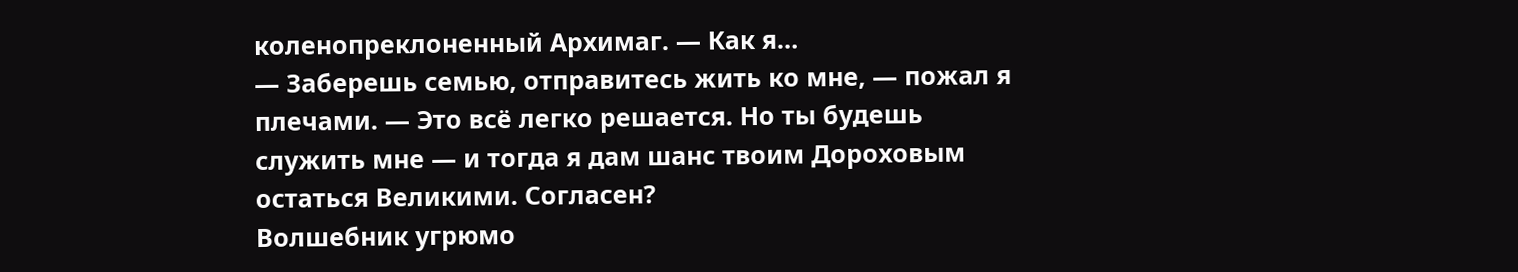коленопреклоненный Архимаг. — Как я…
— Заберешь семью, отправитесь жить ко мне, — пожал я плечами. — Это всё легко решается. Но ты будешь служить мне — и тогда я дам шанс твоим Дороховым остаться Великими. Согласен?
Волшебник угрюмо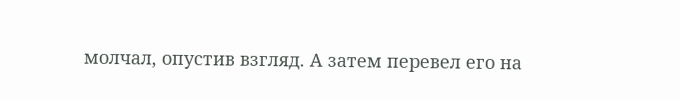молчал, опустив взгляд. А затем перевел его на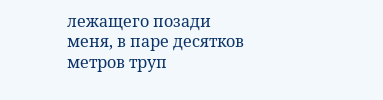лежащего позади меня, в паре десятков метров труп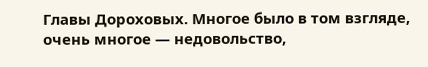Главы Дороховых. Многое было в том взгляде, очень многое — недовольство,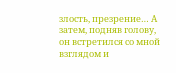злость, презрение… А затем, подняв голову, он встретился со мной взглядом и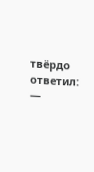твёрдо ответил:
—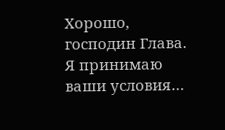Хорошо, господин Глава. Я принимаю ваши условия…